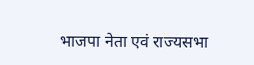भाजपा नेता एवं राज्यसभा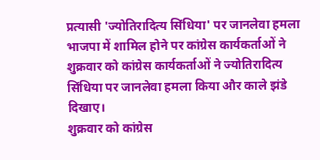प्रत्यासी 'ज्योतिरादित्य सिंधिया' पर जानलेवा हमला
भाजपा में शामिल होने पर कांग्रेस कार्यकर्ताओं ने शुक्रवार को कांग्रेस कार्यकर्ताओं ने ज्योतिरादित्य सिंधिया पर जानलेवा हमला किया और काले झंडे दिखाए।
शुक्रवार को कांग्रेस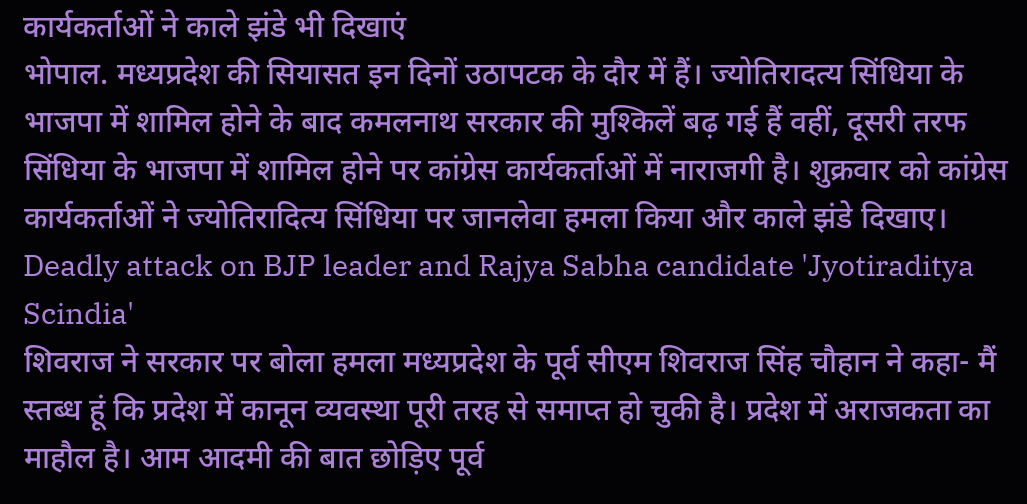कार्यकर्ताओं ने काले झंडे भी दिखाएं
भोपाल. मध्यप्रदेश की सियासत इन दिनों उठापटक के दौर में हैं। ज्योतिरादत्य सिंधिया के भाजपा में शामिल होने के बाद कमलनाथ सरकार की मुश्किलें बढ़ गई हैं वहीं, दूसरी तरफ सिंधिया के भाजपा में शामिल होने पर कांग्रेस कार्यकर्ताओं में नाराजगी है। शुक्रवार को कांग्रेस कार्यकर्ताओं ने ज्योतिरादित्य सिंधिया पर जानलेवा हमला किया और काले झंडे दिखाए। Deadly attack on BJP leader and Rajya Sabha candidate 'Jyotiraditya Scindia'
शिवराज ने सरकार पर बोला हमला मध्यप्रदेश के पूर्व सीएम शिवराज सिंह चौहान ने कहा- मैं स्तब्ध हूं कि प्रदेश में कानून व्यवस्था पूरी तरह से समाप्त हो चुकी है। प्रदेश में अराजकता का माहौल है। आम आदमी की बात छोड़िए पूर्व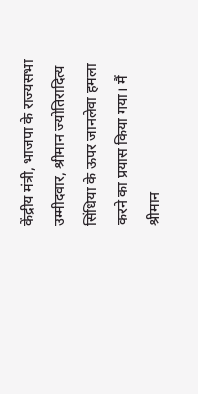केंद्रीय मंत्री, भाजपा के राज्यसभा उम्मीदवार, श्रीमान ज्योतिरादित्य सिंधिया के ऊपर जानलेवा हमला करने का प्रयास किया गया। मैं श्रीमान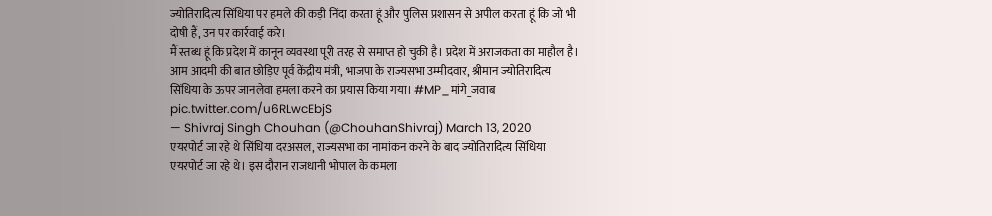ज्योतिरादित्य सिंधिया पर हमले की कड़ी निंदा करता हूं और पुलिस प्रशासन से अपील करता हूं कि जो भी दोषी हैं, उन पर कार्रवाई करे।
मैं स्तब्ध हूं कि प्रदेश में कानून व्यवस्था पूरी तरह से समाप्त हो चुकी है। प्रदेश में अराजकता का माहौल है। आम आदमी की बात छोड़िए पूर्व केंद्रीय मंत्री, भाजपा के राज्यसभा उम्मीदवार, श्रीमान ज्योतिरादित्य सिंधिया के ऊपर जानलेवा हमला करने का प्रयास किया गया। #MP_मांगे_जवाब pic.twitter.com/u6RLwcEbjS
— Shivraj Singh Chouhan (@ChouhanShivraj) March 13, 2020
एयरपोर्ट जा रहे थे सिंधिया दरअसल, राज्यसभा का नामांकन करने के बाद ज्योतिरादित्य सिंधिया एयरपोर्ट जा रहे थे। इस दौरान राजधानी भोपाल के कमला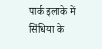पार्क इलाके में सिंधिया के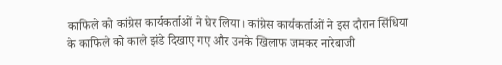काफिले को कांग्रेस कार्यकर्ताओं ने घेर लिया। कांग्रेस कार्यकर्ताओं ने इस दौरान सिंधिया के काफिले को काले झंडे दिखाए गए और उनके खिलाफ जमकर नारेबाजी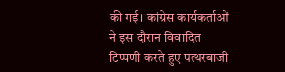की गई। कांग्रेस कार्यकर्ताओं ने इस दौरान विवादित टिप्पणी करते हुए पत्थरबाजी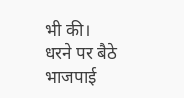भी की।
धरने पर बैठे भाजपाई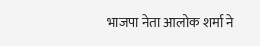भाजपा नेता आलोक शर्मा ने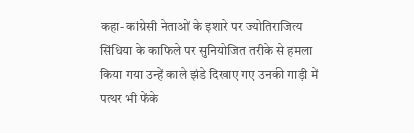कहा- कांग्रेसी नेताओं के इशारे पर ज्योतिराजित्य सिंधिया के काफिले पर सुनियोजित तरीके से हमला किया गया उन्हें काले झंडे दिखाए गए उनकी गाड़ी में पत्थर भी फेंके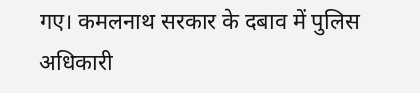गए। कमलनाथ सरकार के दबाव में पुलिस अधिकारी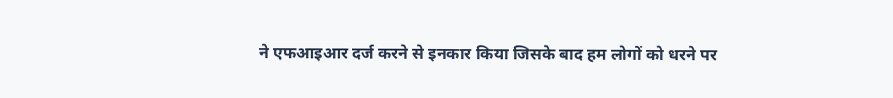ने एफआइआर दर्ज करने से इनकार किया जिसके बाद हम लोगों को धरने पर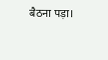बैठना पड़ा।